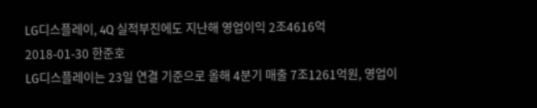LG디스플레이, 4Q 실적부진에도 지난해 영업이익 2조4616억
2018-01-30 한준호
LG디스플레이는 23일 연결 기준으로 올해 4분기 매출 7조1261억원, 영업이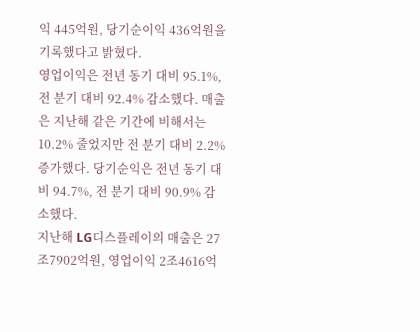익 445억원, 당기순이익 436억원을 기록했다고 밝혔다.
영업이익은 전년 동기 대비 95.1%, 전 분기 대비 92.4% 감소했다. 매출은 지난해 같은 기간에 비해서는 10.2% 줄었지만 전 분기 대비 2.2% 증가했다. 당기순익은 전년 동기 대비 94.7%, 전 분기 대비 90.9% 감소했다.
지난해 LG디스플레이의 매출은 27조7902억원, 영업이익 2조4616억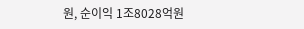원, 순이익 1조8028억원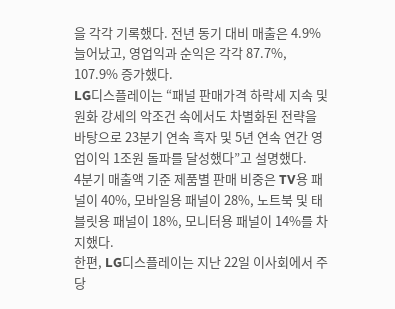을 각각 기록했다. 전년 동기 대비 매출은 4.9% 늘어났고, 영업익과 순익은 각각 87.7%, 107.9% 증가했다.
LG디스플레이는 “패널 판매가격 하락세 지속 및 원화 강세의 악조건 속에서도 차별화된 전략을 바탕으로 23분기 연속 흑자 및 5년 연속 연간 영업이익 1조원 돌파를 달성했다”고 설명했다.
4분기 매출액 기준 제품별 판매 비중은 TV용 패널이 40%, 모바일용 패널이 28%, 노트북 및 태블릿용 패널이 18%, 모니터용 패널이 14%를 차지했다.
한편, LG디스플레이는 지난 22일 이사회에서 주당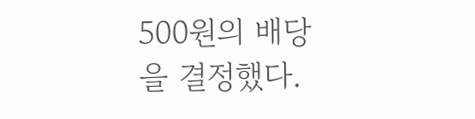500원의 배당을 결정했다.